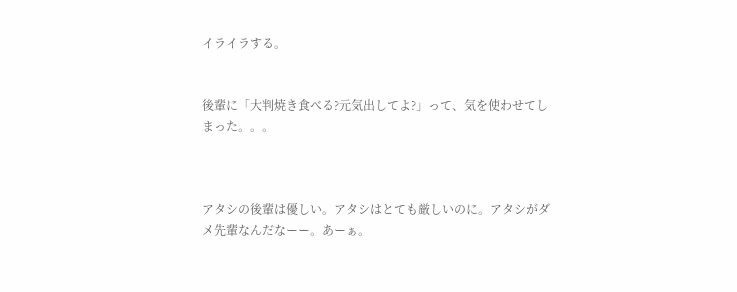イライラする。


後輩に「大判焼き食べる?元気出してよ?」って、気を使わせてしまった。。。



アタシの後輩は優しい。アタシはとても厳しいのに。アタシがダメ先輩なんだなーー。あーぁ。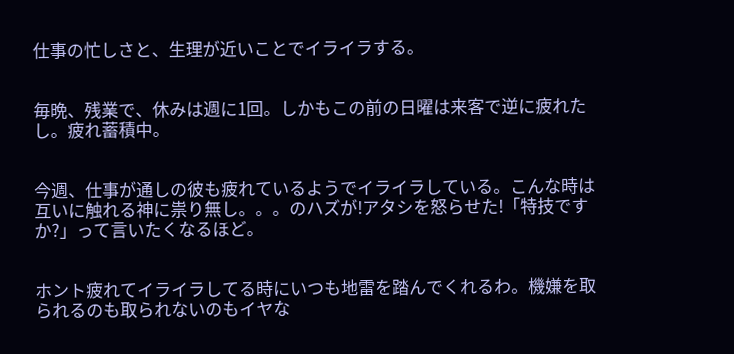仕事の忙しさと、生理が近いことでイライラする。


毎晩、残業で、休みは週に1回。しかもこの前の日曜は来客で逆に疲れたし。疲れ蓄積中。


今週、仕事が通しの彼も疲れているようでイライラしている。こんな時は互いに触れる神に祟り無し。。。のハズが!アタシを怒らせた!「特技ですか?」って言いたくなるほど。


ホント疲れてイライラしてる時にいつも地雷を踏んでくれるわ。機嫌を取られるのも取られないのもイヤな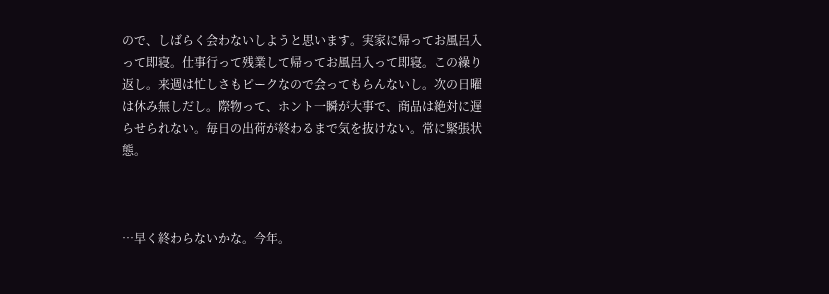ので、しばらく会わないしようと思います。実家に帰ってお風呂入って即寝。仕事行って残業して帰ってお風呂入って即寝。この繰り返し。来週は忙しさもピークなので会ってもらんないし。次の日曜は休み無しだし。際物って、ホント一瞬が大事で、商品は絶対に遅らせられない。毎日の出荷が終わるまで気を抜けない。常に緊張状態。



…早く終わらないかな。今年。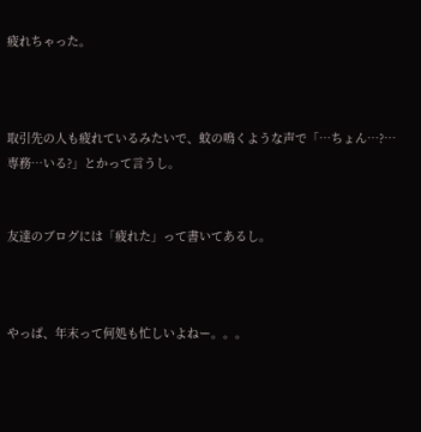疲れちゃった。



取引先の人も疲れているみたいで、蚊の鳴くような声で「…ちょん…?…専務…いる?」とかって言うし。


友達のブログには「疲れた」って書いてあるし。



やっぱ、年末って何処も忙しいよねー。。。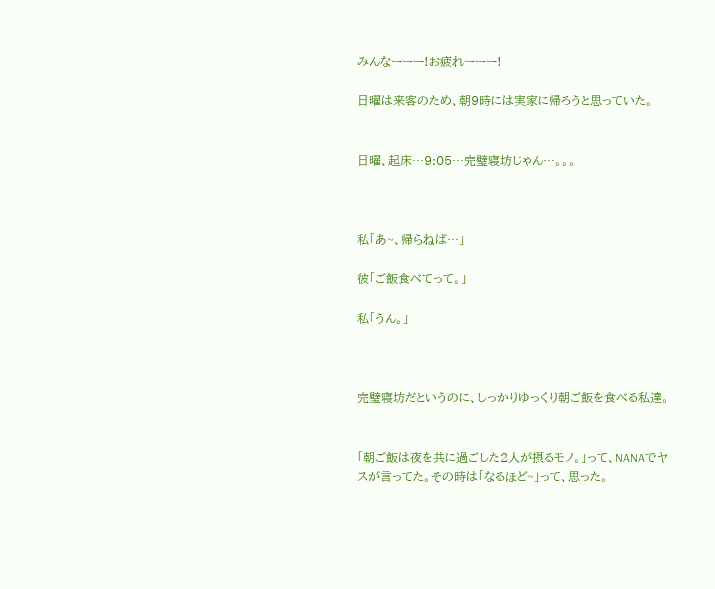みんなーーー!お疲れーーー!

日曜は来客のため、朝9時には実家に帰ろうと思っていた。


日曜、起床…9:05…完璧寝坊じゃん…。。。



私「あ~、帰らねば…」

彼「ご飯食べてって。」

私「うん。」



完璧寝坊だというのに、しっかりゆっくり朝ご飯を食べる私達。


「朝ご飯は夜を共に過ごした2人が摂るモノ。」って、NANAでヤスが言ってた。その時は「なるほど~」って、思った。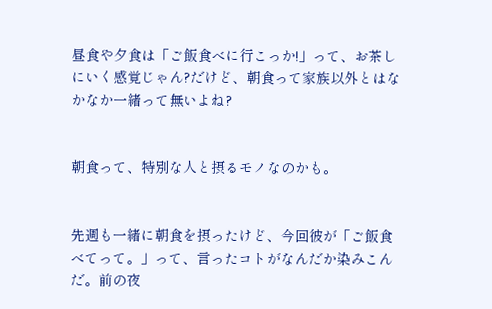昼食や夕食は「ご飯食べに行こっか!」って、お茶しにいく感覚じゃん?だけど、朝食って家族以外とはなかなか一緒って無いよね?


朝食って、特別な人と摂るモノなのかも。


先週も一緒に朝食を摂ったけど、今回彼が「ご飯食べてって。」って、言ったコトがなんだか染みこんだ。前の夜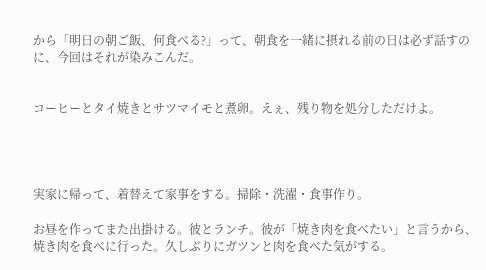から「明日の朝ご飯、何食べる?」って、朝食を一緒に摂れる前の日は必ず話すのに、今回はそれが染みこんだ。


コーヒーとタイ焼きとサツマイモと煮卵。えぇ、残り物を処分しただけよ。




実家に帰って、着替えて家事をする。掃除・洗濯・食事作り。

お昼を作ってまた出掛ける。彼とランチ。彼が「焼き肉を食べたい」と言うから、焼き肉を食べに行った。久しぶりにガツンと肉を食べた気がする。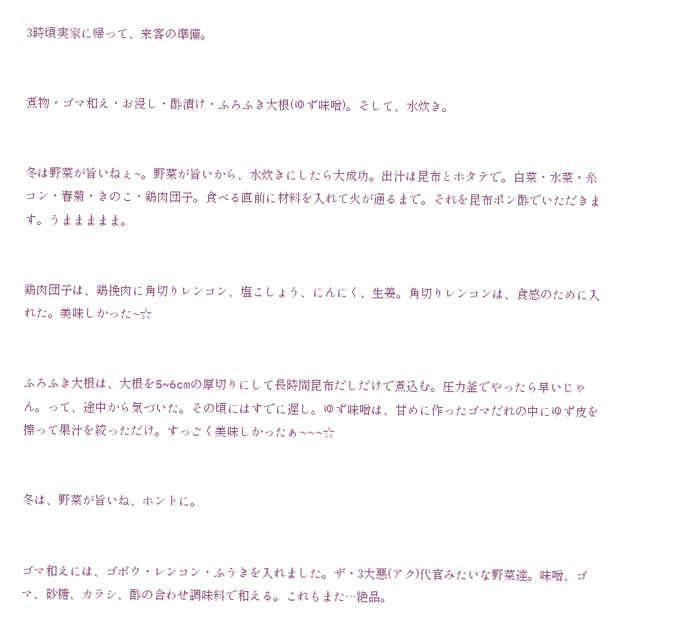3時頃実家に帰って、来客の準備。


煮物・ゴマ和え・お浸し・酢漬け・ふろふき大根(ゆず味噌)。そして、水炊き。


冬は野菜が旨いねぇ~。野菜が旨いから、水炊きにしたら大成功。出汁は昆布とホタテで。白菜・水菜・糸コン・春菊・きのこ・鶏肉団子。食べる直前に材料を入れて火が通るまで。それを昆布ポン酢でいただきます。うままままま。


鶏肉団子は、鶏挽肉に角切りレンコン、塩こしょう、にんにく、生姜。角切りレンコンは、食感のために入れた。美味しかった~☆


ふろふき大根は、大根を5~6cmの厚切りにして長時間昆布だしだけで煮込む。圧力釜でやったら早いじゃん。って、途中から気づいた。その頃にはすでに遅し。ゆず味噌は、甘めに作ったゴマだれの中にゆず皮を擦って果汁を絞っただけ。すっごく美味しかったぁ~~~☆


冬は、野菜が旨いね、ホントに。


ゴマ和えには、ゴボウ・レンコン・ふうきを入れました。ザ・3大悪(アク)代官みたいな野菜達。味噌、ゴマ、砂糖、カラシ、酢の合わせ調味料で和える。これもまた…絶品。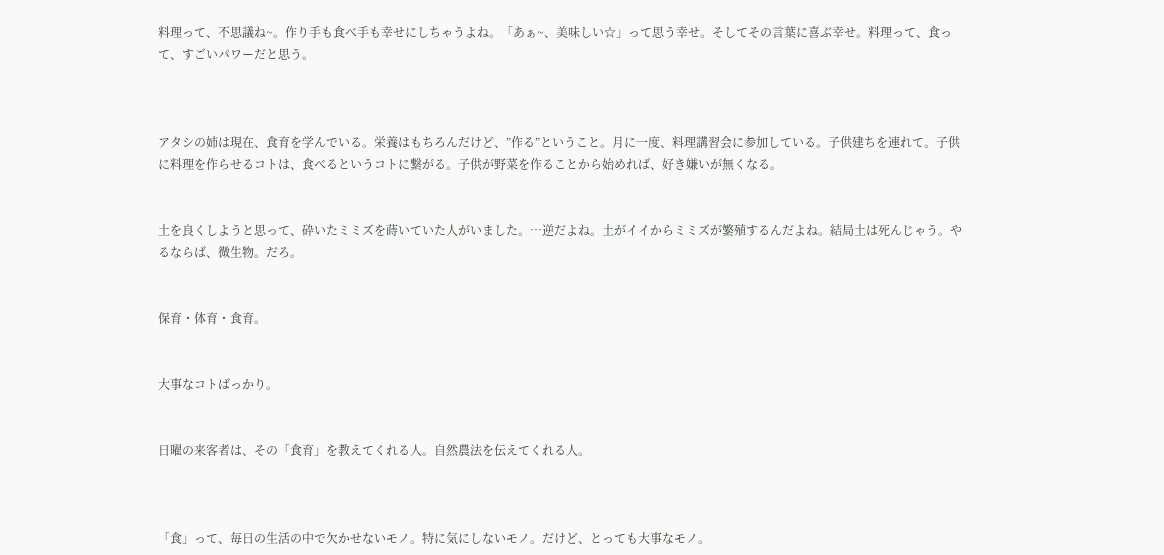料理って、不思議ね~。作り手も食べ手も幸せにしちゃうよね。「あぁ~、美味しい☆」って思う幸せ。そしてその言葉に喜ぶ幸せ。料理って、食って、すごいパワーだと思う。



アタシの姉は現在、食育を学んでいる。栄養はもちろんだけど、”作る”ということ。月に一度、料理講習会に参加している。子供建ちを連れて。子供に料理を作らせるコトは、食べるというコトに繋がる。子供が野菜を作ることから始めれば、好き嫌いが無くなる。


土を良くしようと思って、砕いたミミズを蒔いていた人がいました。…逆だよね。土がイイからミミズが繁殖するんだよね。結局土は死んじゃう。やるならば、微生物。だろ。


保育・体育・食育。


大事なコトばっかり。


日曜の来客者は、その「食育」を教えてくれる人。自然農法を伝えてくれる人。



「食」って、毎日の生活の中で欠かせないモノ。特に気にしないモノ。だけど、とっても大事なモノ。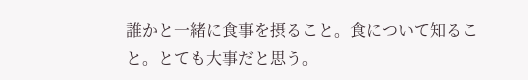誰かと一緒に食事を摂ること。食について知ること。とても大事だと思う。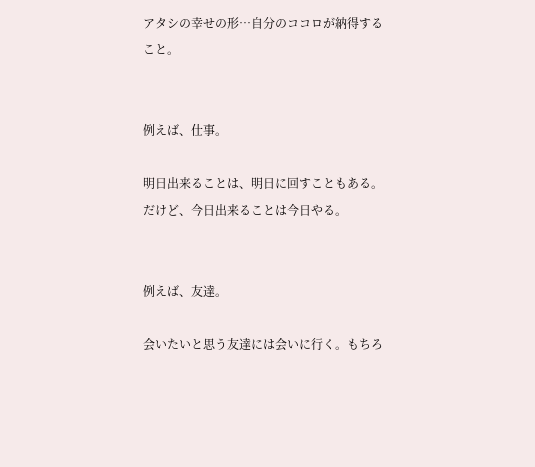アタシの幸せの形…自分のココロが納得すること。


例えば、仕事。

明日出来ることは、明日に回すこともある。だけど、今日出来ることは今日やる。


例えば、友達。

会いたいと思う友達には会いに行く。もちろ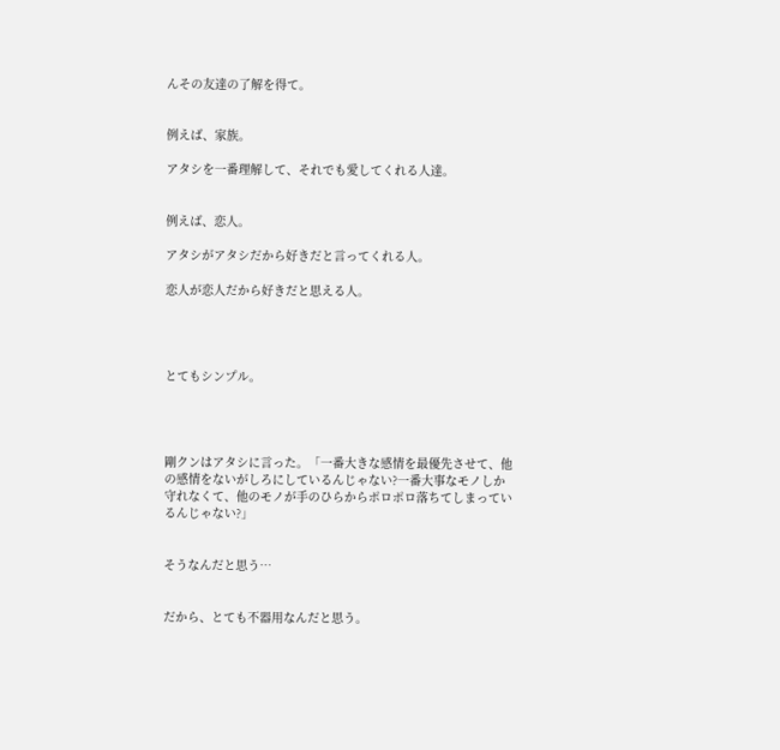んその友達の了解を得て。


例えば、家族。

アタシを一番理解して、それでも愛してくれる人達。


例えば、恋人。

アタシがアタシだから好きだと言ってくれる人。

恋人が恋人だから好きだと思える人。




とてもシンプル。




剛クンはアタシに言った。「一番大きな感情を最優先させて、他の感情をないがしろにしているんじゃない?一番大事なモノしか守れなくて、他のモノが手のひらからポロポロ落ちてしまっているんじゃない?」


そうなんだと思う…


だから、とても不器用なんだと思う。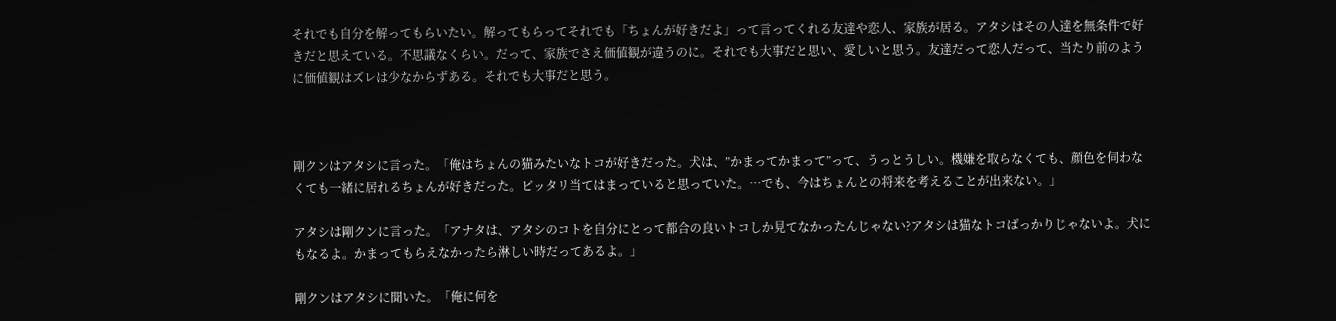それでも自分を解ってもらいたい。解ってもらってそれでも「ちょんが好きだよ」って言ってくれる友達や恋人、家族が居る。アタシはその人達を無条件で好きだと思えている。不思議なくらい。だって、家族でさえ価値観が違うのに。それでも大事だと思い、愛しいと思う。友達だって恋人だって、当たり前のように価値観はズレは少なからずある。それでも大事だと思う。



剛クンはアタシに言った。「俺はちょんの猫みたいなトコが好きだった。犬は、”かまってかまって”って、うっとうしい。機嫌を取らなくても、顔色を伺わなくても一緒に居れるちょんが好きだった。ピッタリ当てはまっていると思っていた。…でも、今はちょんとの将来を考えることが出来ない。」

アタシは剛クンに言った。「アナタは、アタシのコトを自分にとって都合の良いトコしか見てなかったんじゃない?アタシは猫なトコばっかりじゃないよ。犬にもなるよ。かまってもらえなかったら淋しい時だってあるよ。」

剛クンはアタシに聞いた。「俺に何を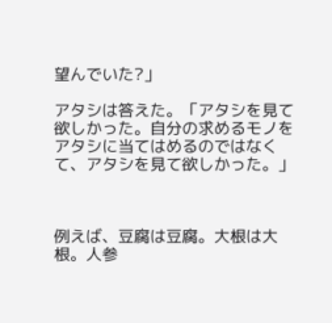望んでいた?」

アタシは答えた。「アタシを見て欲しかった。自分の求めるモノをアタシに当てはめるのではなくて、アタシを見て欲しかった。」



例えば、豆腐は豆腐。大根は大根。人参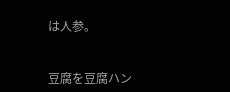は人参。


豆腐を豆腐ハン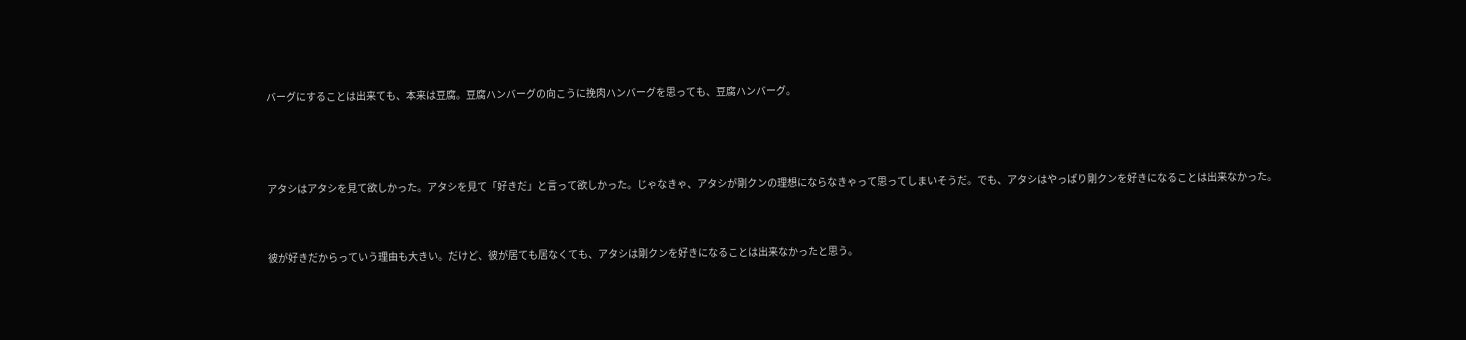バーグにすることは出来ても、本来は豆腐。豆腐ハンバーグの向こうに挽肉ハンバーグを思っても、豆腐ハンバーグ。



アタシはアタシを見て欲しかった。アタシを見て「好きだ」と言って欲しかった。じゃなきゃ、アタシが剛クンの理想にならなきゃって思ってしまいそうだ。でも、アタシはやっぱり剛クンを好きになることは出来なかった。


彼が好きだからっていう理由も大きい。だけど、彼が居ても居なくても、アタシは剛クンを好きになることは出来なかったと思う。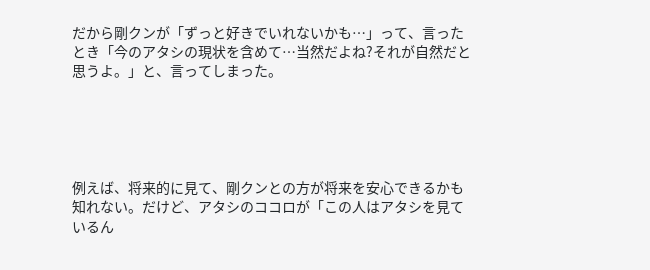だから剛クンが「ずっと好きでいれないかも…」って、言ったとき「今のアタシの現状を含めて…当然だよね?それが自然だと思うよ。」と、言ってしまった。





例えば、将来的に見て、剛クンとの方が将来を安心できるかも知れない。だけど、アタシのココロが「この人はアタシを見ているん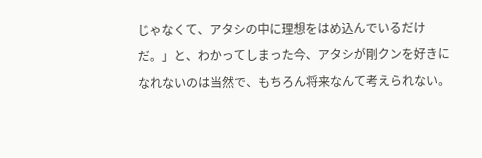じゃなくて、アタシの中に理想をはめ込んでいるだけだ。」と、わかってしまった今、アタシが剛クンを好きになれないのは当然で、もちろん将来なんて考えられない。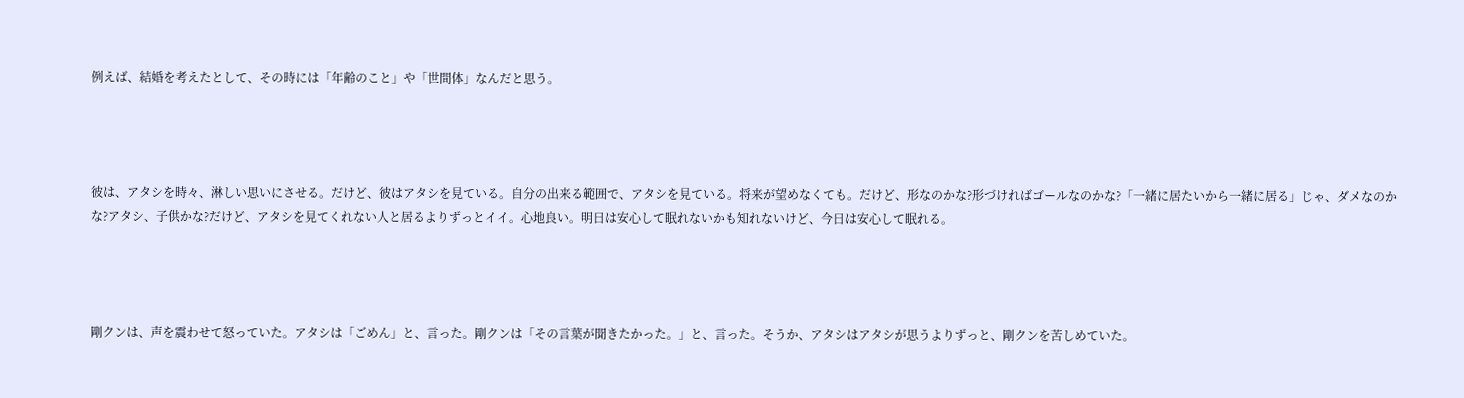例えば、結婚を考えたとして、その時には「年齢のこと」や「世間体」なんだと思う。




彼は、アタシを時々、淋しい思いにさせる。だけど、彼はアタシを見ている。自分の出来る範囲で、アタシを見ている。将来が望めなくても。だけど、形なのかな?形づければゴールなのかな?「一緒に居たいから一緒に居る」じゃ、ダメなのかな?アタシ、子供かな?だけど、アタシを見てくれない人と居るよりずっとイイ。心地良い。明日は安心して眠れないかも知れないけど、今日は安心して眠れる。




剛クンは、声を震わせて怒っていた。アタシは「ごめん」と、言った。剛クンは「その言葉が聞きたかった。」と、言った。そうか、アタシはアタシが思うよりずっと、剛クンを苦しめていた。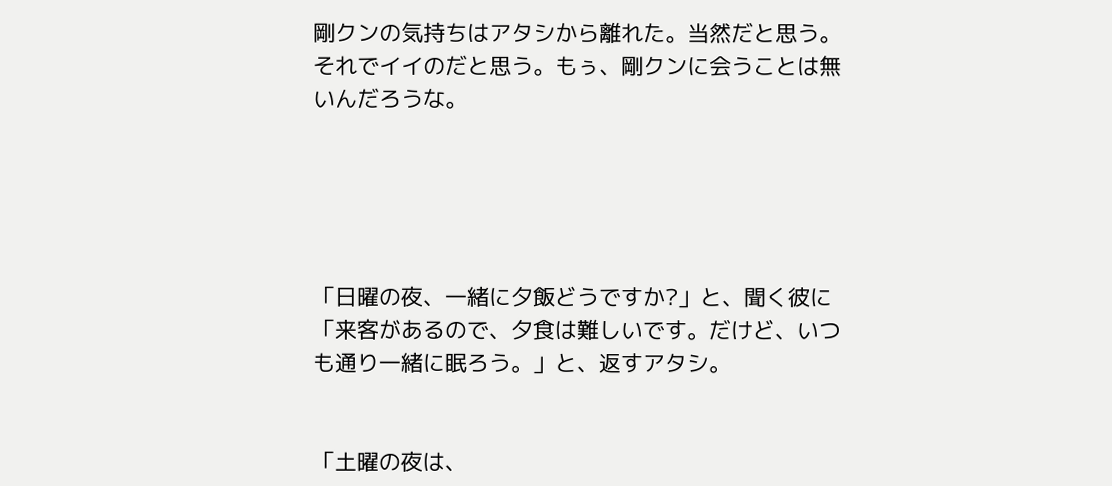剛クンの気持ちはアタシから離れた。当然だと思う。それでイイのだと思う。もぅ、剛クンに会うことは無いんだろうな。





「日曜の夜、一緒に夕飯どうですか?」と、聞く彼に「来客があるので、夕食は難しいです。だけど、いつも通り一緒に眠ろう。」と、返すアタシ。


「土曜の夜は、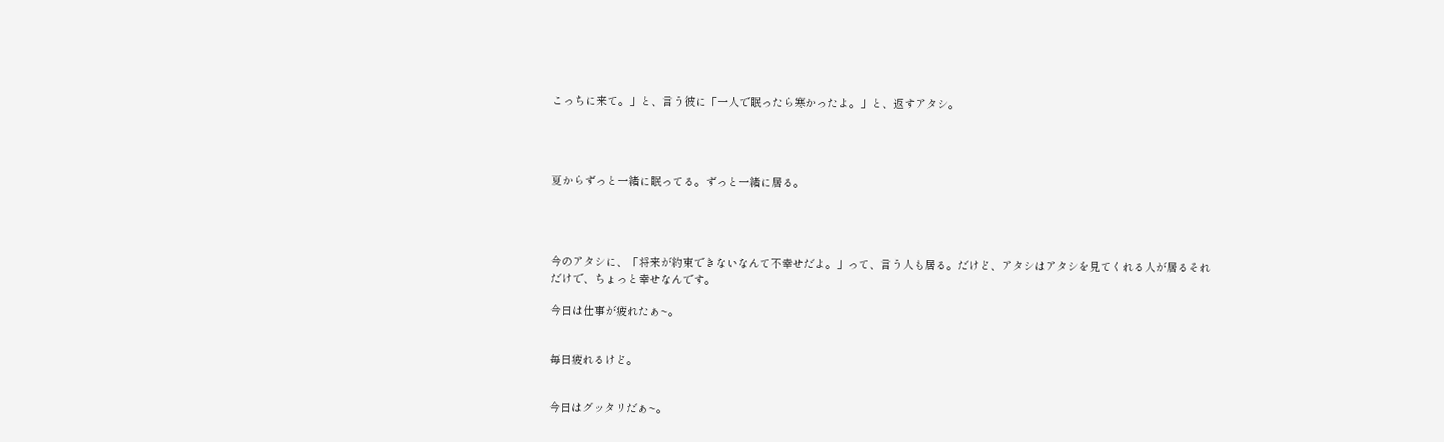こっちに来て。」と、言う彼に「一人で眠ったら寒かったよ。」と、返すアタシ。




夏からずっと一緒に眠ってる。ずっと一緒に居る。




今のアタシに、「将来が約束できないなんて不幸せだよ。」って、言う人も居る。だけど、アタシはアタシを見てくれる人が居るそれだけで、ちょっと幸せなんです。

今日は仕事が疲れたぁ~。


毎日疲れるけど。


今日はグッタリだぁ~。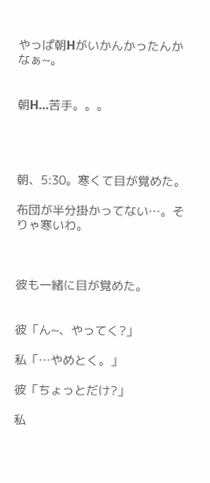やっぱ朝Hがいかんかったんかなぁ~。


朝H…苦手。。。




朝、5:30。寒くて目が覚めた。

布団が半分掛かってない…。そりゃ寒いわ。



彼も一緒に目が覚めた。


彼「ん~、やってく?」

私「…やめとく。」

彼「ちょっとだけ?」

私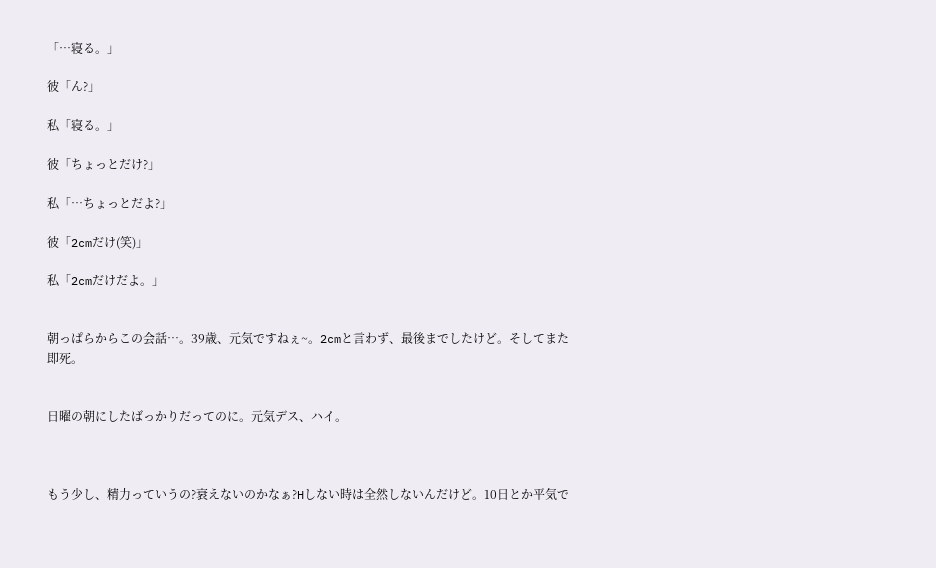「…寝る。」

彼「ん?」

私「寝る。」

彼「ちょっとだけ?」

私「…ちょっとだよ?」

彼「2cmだけ(笑)」

私「2cmだけだよ。」


朝っぱらからこの会話…。39歳、元気ですねぇ~。2cmと言わず、最後までしたけど。そしてまた即死。


日曜の朝にしたばっかりだってのに。元気デス、ハイ。



もう少し、精力っていうの?衰えないのかなぁ?Hしない時は全然しないんだけど。10日とか平気で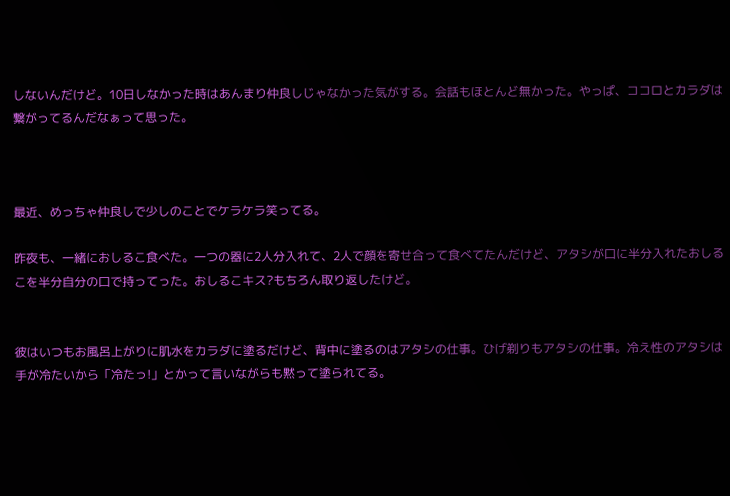しないんだけど。10日しなかった時はあんまり仲良しじゃなかった気がする。会話もほとんど無かった。やっぱ、ココロとカラダは繋がってるんだなぁって思った。



最近、めっちゃ仲良しで少しのことでケラケラ笑ってる。

昨夜も、一緒におしるこ食べた。一つの器に2人分入れて、2人で顔を寄せ合って食べてたんだけど、アタシが口に半分入れたおしるこを半分自分の口で持ってった。おしるこキス?もちろん取り返したけど。


彼はいつもお風呂上がりに肌水をカラダに塗るだけど、背中に塗るのはアタシの仕事。ひげ剃りもアタシの仕事。冷え性のアタシは手が冷たいから「冷たっ!」とかって言いながらも黙って塗られてる。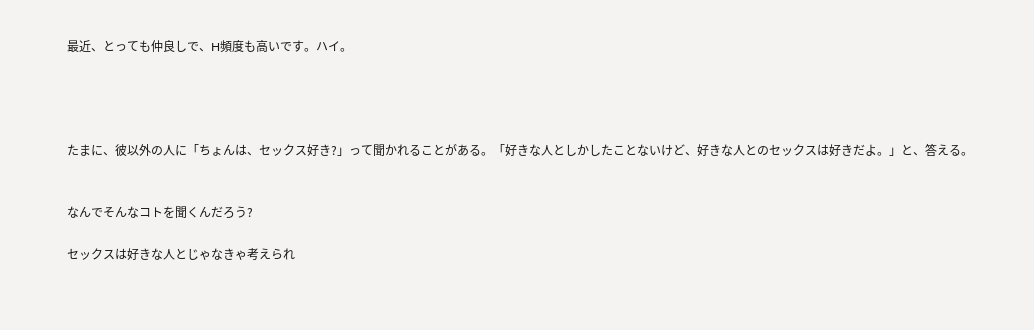最近、とっても仲良しで、H頻度も高いです。ハイ。




たまに、彼以外の人に「ちょんは、セックス好き?」って聞かれることがある。「好きな人としかしたことないけど、好きな人とのセックスは好きだよ。」と、答える。


なんでそんなコトを聞くんだろう?

セックスは好きな人とじゃなきゃ考えられ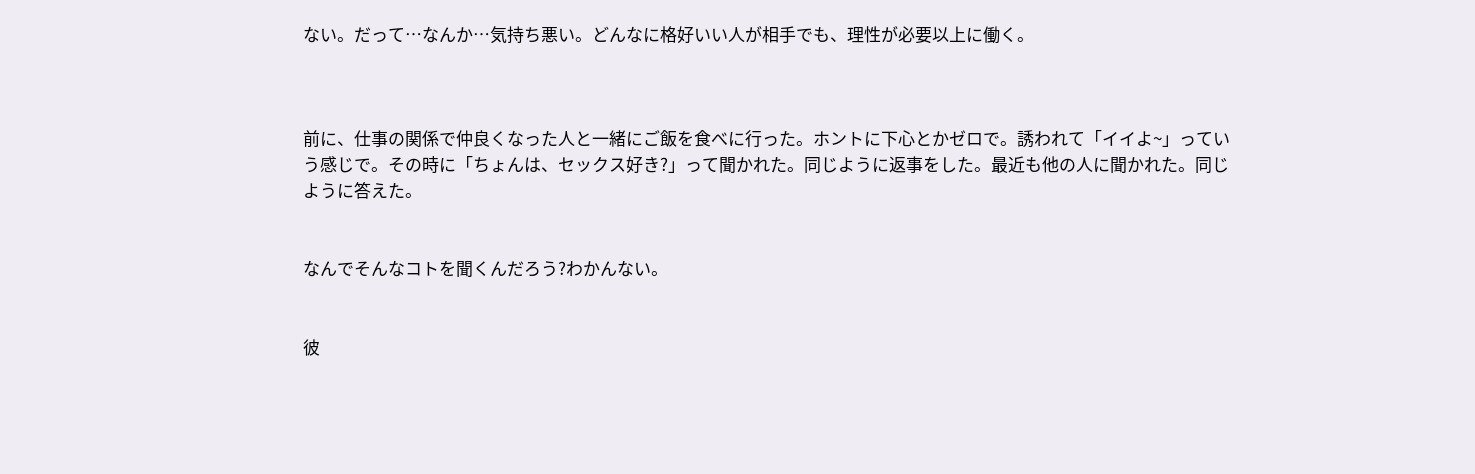ない。だって…なんか…気持ち悪い。どんなに格好いい人が相手でも、理性が必要以上に働く。



前に、仕事の関係で仲良くなった人と一緒にご飯を食べに行った。ホントに下心とかゼロで。誘われて「イイよ~」っていう感じで。その時に「ちょんは、セックス好き?」って聞かれた。同じように返事をした。最近も他の人に聞かれた。同じように答えた。


なんでそんなコトを聞くんだろう?わかんない。


彼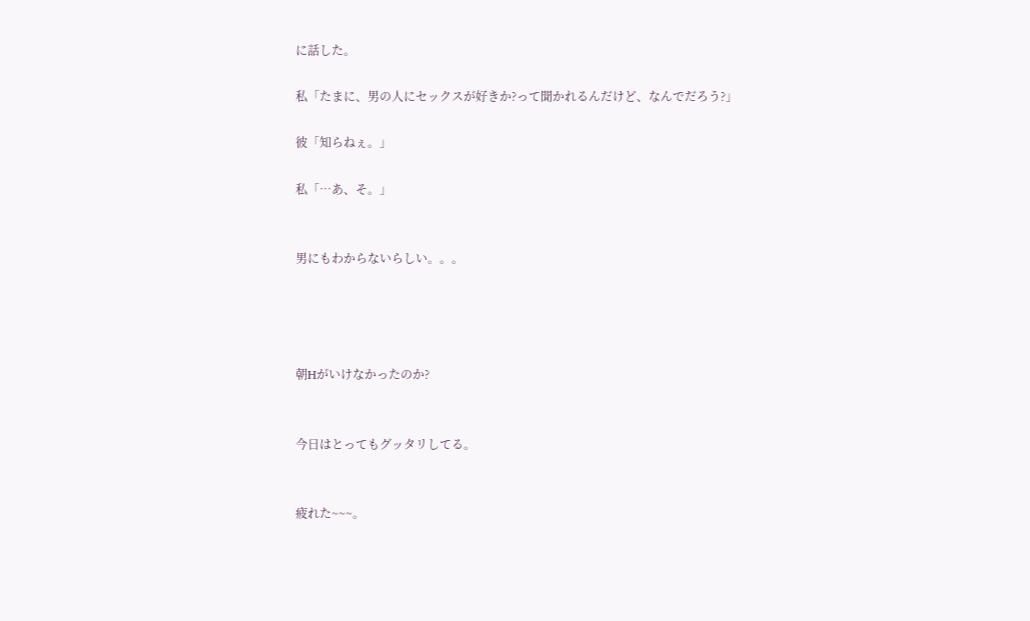に話した。

私「たまに、男の人にセックスが好きか?って聞かれるんだけど、なんでだろう?」

彼「知らねぇ。」

私「…あ、そ。」


男にもわからないらしい。。。




朝Hがいけなかったのか?


今日はとってもグッタリしてる。


疲れた~~~。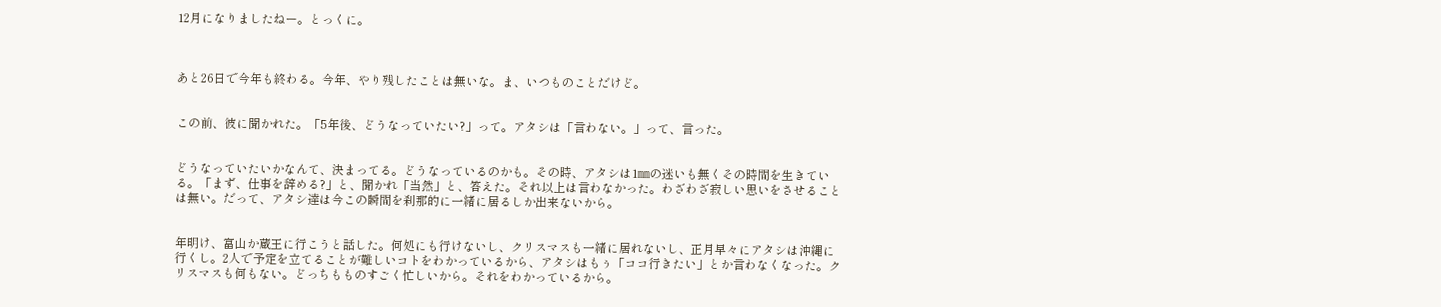12月になりましたねー。とっくに。



あと26日で今年も終わる。今年、やり残したことは無いな。ま、いつものことだけど。


この前、彼に聞かれた。「5年後、どうなっていたい?」って。アタシは「言わない。」って、言った。


どうなっていたいかなんて、決まってる。どうなっているのかも。その時、アタシは1㎜の迷いも無くその時間を生きている。「まず、仕事を辞める?」と、聞かれ「当然」と、答えた。それ以上は言わなかった。わざわざ寂しい思いをさせることは無い。だって、アタシ達は今この瞬間を刹那的に一緒に居るしか出来ないから。


年明け、富山か蔵王に行こうと話した。何処にも行けないし、クリスマスも一緒に居れないし、正月早々にアタシは沖縄に行くし。2人で予定を立てることが難しいコトをわかっているから、アタシはもぅ「ココ行きたい」とか言わなくなった。クリスマスも何もない。どっちもものすごく忙しいから。それをわかっているから。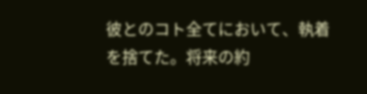彼とのコト全てにおいて、執着を捨てた。将来の約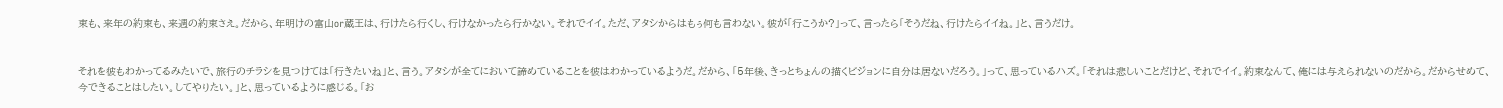束も、来年の約束も、来週の約束さえ。だから、年明けの富山or蔵王は、行けたら行くし、行けなかったら行かない。それでイイ。ただ、アタシからはもぅ何も言わない。彼が「行こうか?」って、言ったら「そうだね、行けたらイイね。」と、言うだけ。


それを彼もわかってるみたいで、旅行のチラシを見つけては「行きたいね」と、言う。アタシが全てにおいて諦めていることを彼はわかっているようだ。だから、「5年後、きっとちょんの描くビジョンに自分は居ないだろう。」って、思っているハズ。「それは悲しいことだけど、それでイイ。約束なんて、俺には与えられないのだから。だからせめて、今できることはしたい。してやりたい。」と、思っているように感じる。「お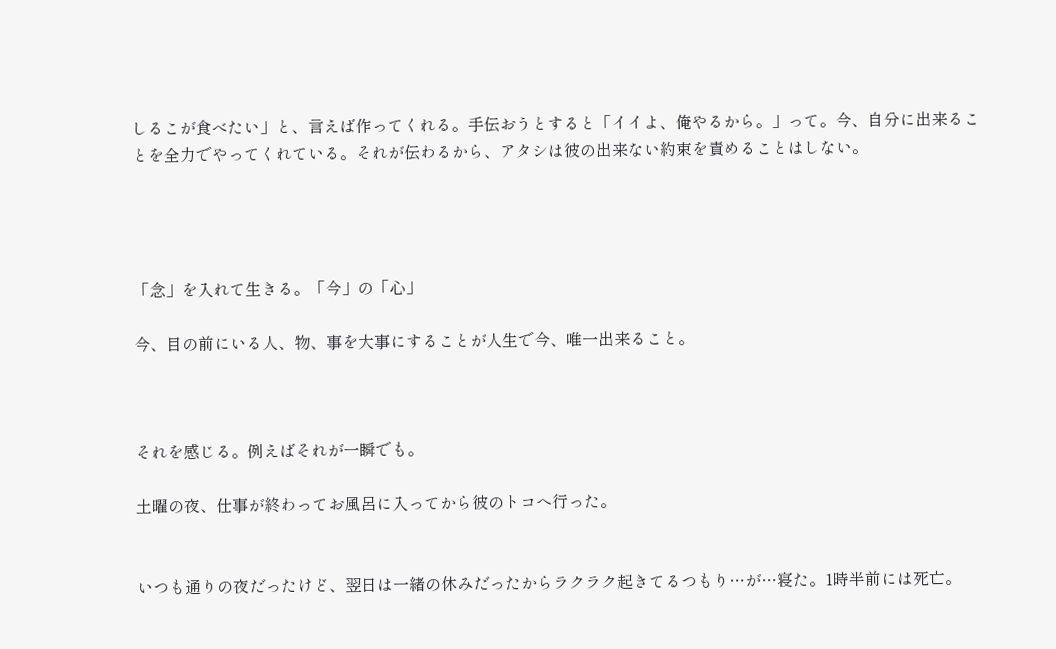しるこが食べたい」と、言えば作ってくれる。手伝おうとすると「イイよ、俺やるから。」って。今、自分に出来ることを全力でやってくれている。それが伝わるから、アタシは彼の出来ない約束を責めることはしない。




「念」を入れて生きる。「今」の「心」

今、目の前にいる人、物、事を大事にすることが人生で今、唯一出来ること。



それを感じる。例えばそれが一瞬でも。

土曜の夜、仕事が終わってお風呂に入ってから彼のトコへ行った。


いつも通りの夜だったけど、翌日は一緒の休みだったからラクラク起きてるつもり…が…寝た。1時半前には死亡。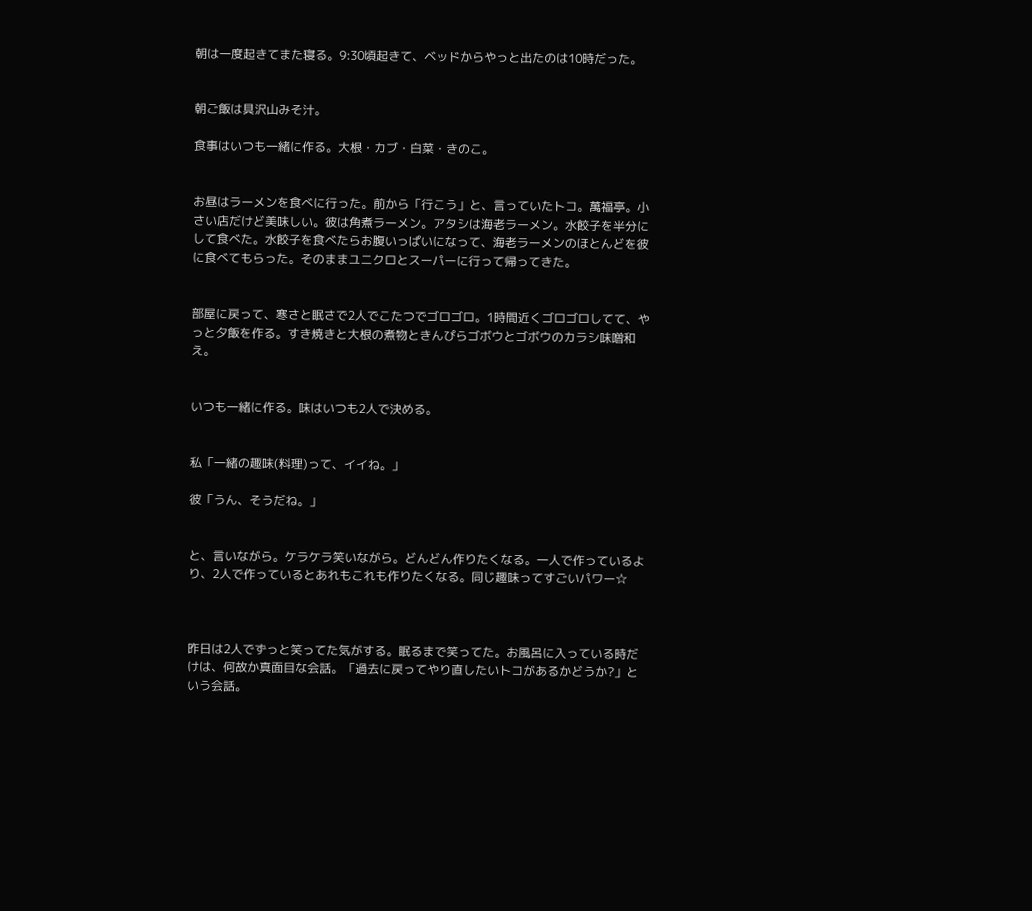朝は一度起きてまた寝る。9:30頃起きて、ベッドからやっと出たのは10時だった。


朝ご飯は具沢山みそ汁。

食事はいつも一緒に作る。大根・カブ・白菜・きのこ。


お昼はラーメンを食べに行った。前から「行こう」と、言っていたトコ。萬福亭。小さい店だけど美味しい。彼は角煮ラーメン。アタシは海老ラーメン。水餃子を半分にして食べた。水餃子を食べたらお腹いっぱいになって、海老ラーメンのほとんどを彼に食べてもらった。そのままユニクロとスーパーに行って帰ってきた。


部屋に戻って、寒さと眠さで2人でこたつでゴロゴロ。1時間近くゴロゴロしてて、やっと夕飯を作る。すき焼きと大根の煮物ときんぴらゴボウとゴボウのカラシ味噌和え。


いつも一緒に作る。味はいつも2人で決める。


私「一緒の趣味(料理)って、イイね。」

彼「うん、そうだね。」


と、言いながら。ケラケラ笑いながら。どんどん作りたくなる。一人で作っているより、2人で作っているとあれもこれも作りたくなる。同じ趣味ってすごいパワー☆



昨日は2人でずっと笑ってた気がする。眠るまで笑ってた。お風呂に入っている時だけは、何故か真面目な会話。「過去に戻ってやり直したいトコがあるかどうか?」という会話。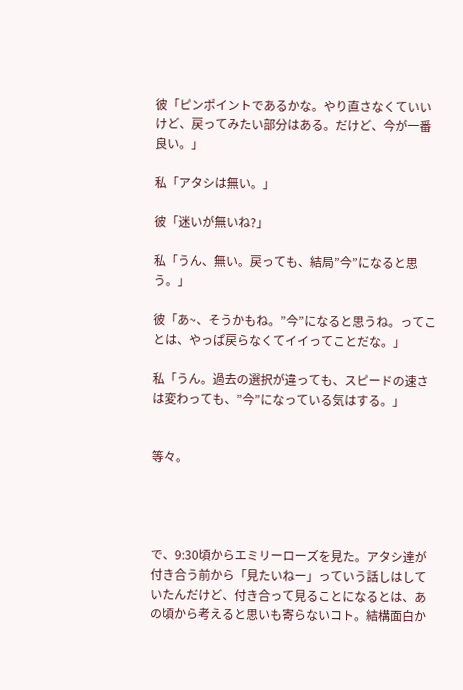彼「ピンポイントであるかな。やり直さなくていいけど、戻ってみたい部分はある。だけど、今が一番良い。」

私「アタシは無い。」

彼「迷いが無いね?」

私「うん、無い。戻っても、結局”今”になると思う。」

彼「あ~、そうかもね。”今”になると思うね。ってことは、やっぱ戻らなくてイイってことだな。」

私「うん。過去の選択が違っても、スピードの速さは変わっても、”今”になっている気はする。」


等々。




で、9:30頃からエミリーローズを見た。アタシ達が付き合う前から「見たいねー」っていう話しはしていたんだけど、付き合って見ることになるとは、あの頃から考えると思いも寄らないコト。結構面白か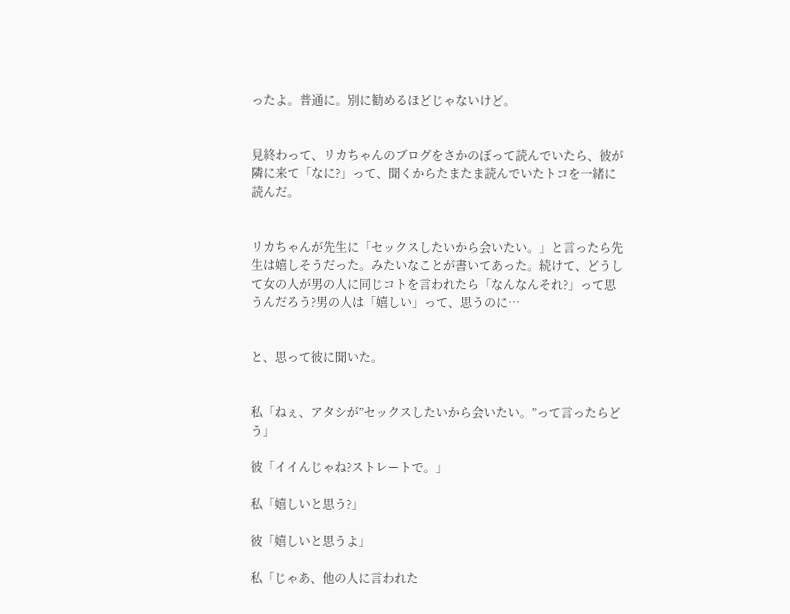ったよ。普通に。別に勧めるほどじゃないけど。


見終わって、リカちゃんのブログをさかのぼって読んでいたら、彼が隣に来て「なに?」って、聞くからたまたま読んでいたトコを一緒に読んだ。


リカちゃんが先生に「セックスしたいから会いたい。」と言ったら先生は嬉しそうだった。みたいなことが書いてあった。続けて、どうして女の人が男の人に同じコトを言われたら「なんなんそれ?」って思うんだろう?男の人は「嬉しい」って、思うのに…


と、思って彼に聞いた。


私「ねぇ、アタシが”セックスしたいから会いたい。”って言ったらどう」

彼「イイんじゃね?ストレートで。」

私「嬉しいと思う?」

彼「嬉しいと思うよ」

私「じゃあ、他の人に言われた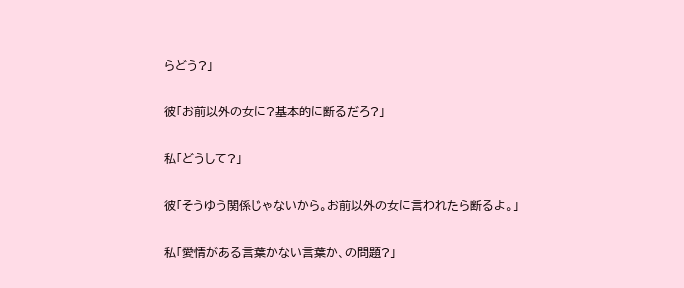らどう?」

彼「お前以外の女に?基本的に断るだろ?」

私「どうして?」

彼「そうゆう関係じゃないから。お前以外の女に言われたら断るよ。」

私「愛情がある言葉かない言葉か、の問題?」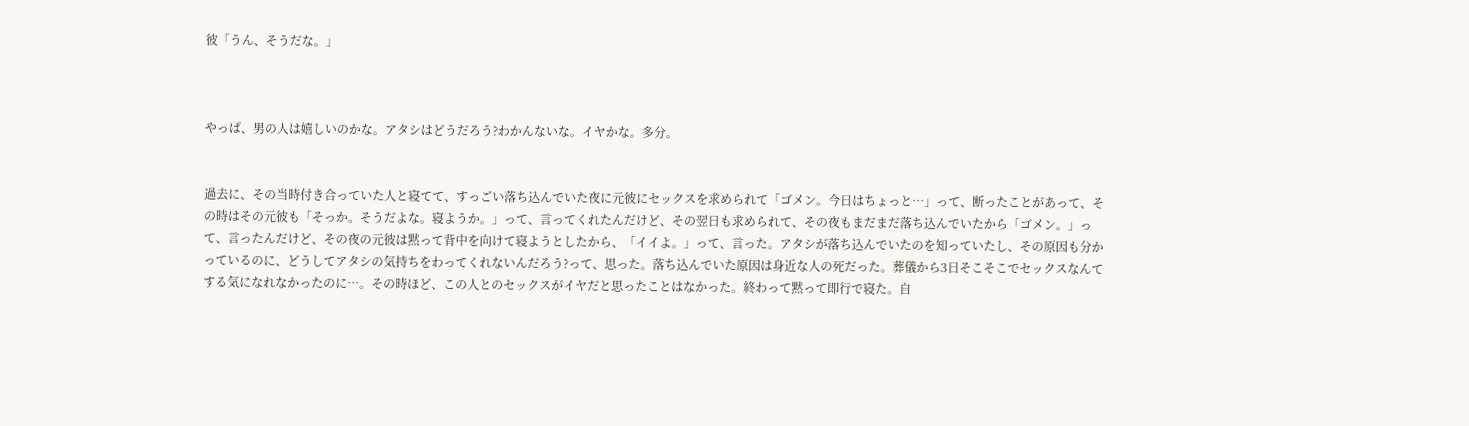彼「うん、そうだな。」



やっぱ、男の人は嬉しいのかな。アタシはどうだろう?わかんないな。イヤかな。多分。


過去に、その当時付き合っていた人と寝てて、すっごい落ち込んでいた夜に元彼にセックスを求められて「ゴメン。今日はちょっと…」って、断ったことがあって、その時はその元彼も「そっか。そうだよな。寝ようか。」って、言ってくれたんだけど、その翌日も求められて、その夜もまだまだ落ち込んでいたから「ゴメン。」って、言ったんだけど、その夜の元彼は黙って背中を向けて寝ようとしたから、「イイよ。」って、言った。アタシが落ち込んでいたのを知っていたし、その原因も分かっているのに、どうしてアタシの気持ちをわってくれないんだろう?って、思った。落ち込んでいた原因は身近な人の死だった。葬儀から3日そこそこでセックスなんてする気になれなかったのに…。その時ほど、この人とのセックスがイヤだと思ったことはなかった。終わって黙って即行で寝た。自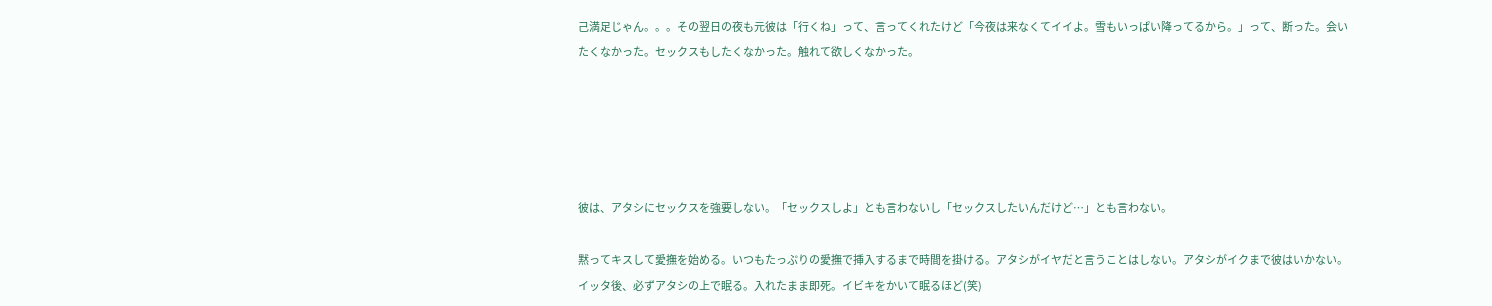己満足じゃん。。。その翌日の夜も元彼は「行くね」って、言ってくれたけど「今夜は来なくてイイよ。雪もいっぱい降ってるから。」って、断った。会いたくなかった。セックスもしたくなかった。触れて欲しくなかった。





彼は、アタシにセックスを強要しない。「セックスしよ」とも言わないし「セックスしたいんだけど…」とも言わない。

黙ってキスして愛撫を始める。いつもたっぷりの愛撫で挿入するまで時間を掛ける。アタシがイヤだと言うことはしない。アタシがイクまで彼はいかない。イッタ後、必ずアタシの上で眠る。入れたまま即死。イビキをかいて眠るほど(笑)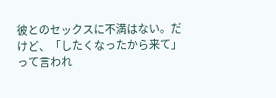彼とのセックスに不満はない。だけど、「したくなったから来て」って言われ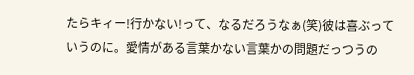たらキィー!行かない!って、なるだろうなぁ(笑)彼は喜ぶっていうのに。愛情がある言葉かない言葉かの問題だっつうの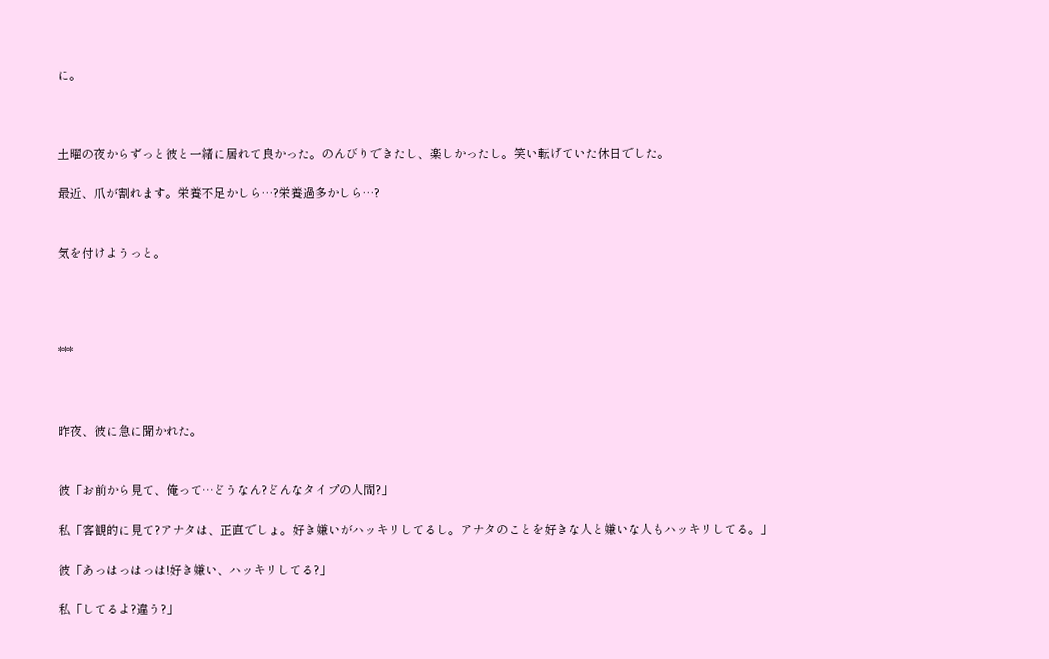に。



土曜の夜からずっと彼と一緒に居れて良かった。のんびりできたし、楽しかったし。笑い転げていた休日でした。

最近、爪が割れます。栄養不足かしら…?栄養過多かしら…?


気を付けようっと。




***



昨夜、彼に急に聞かれた。


彼「お前から見て、俺って…どうなん?どんなタイプの人間?」

私「客観的に見て?アナタは、正直でしょ。好き嫌いがハッキリしてるし。アナタのことを好きな人と嫌いな人もハッキリしてる。」

彼「あっはっはっは!好き嫌い、ハッキリしてる?」

私「してるよ?違う?」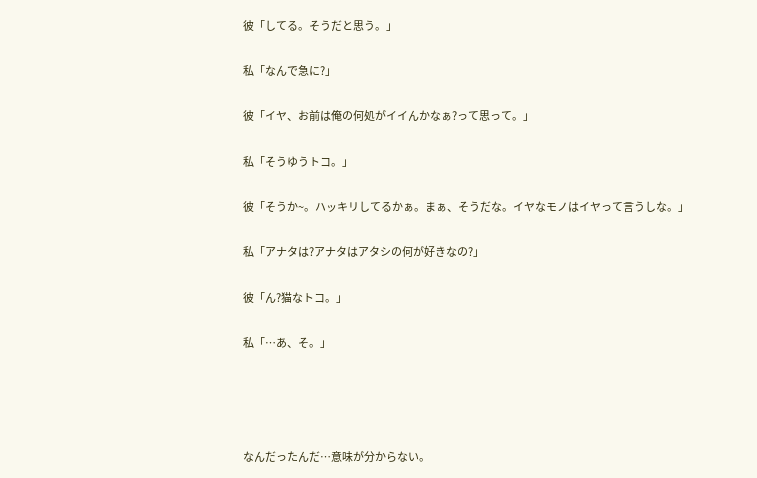彼「してる。そうだと思う。」

私「なんで急に?」

彼「イヤ、お前は俺の何処がイイんかなぁ?って思って。」

私「そうゆうトコ。」

彼「そうか~。ハッキリしてるかぁ。まぁ、そうだな。イヤなモノはイヤって言うしな。」

私「アナタは?アナタはアタシの何が好きなの?」

彼「ん?猫なトコ。」

私「…あ、そ。」




なんだったんだ…意味が分からない。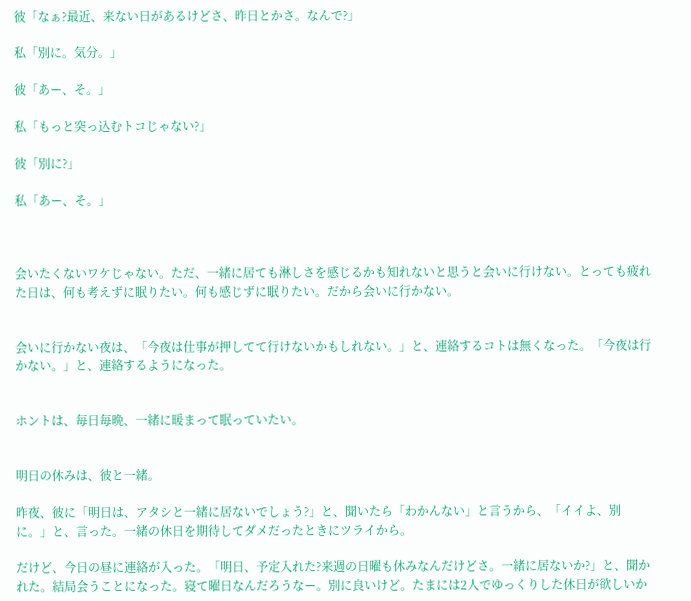彼「なぁ?最近、来ない日があるけどさ、昨日とかさ。なんで?」

私「別に。気分。」

彼「あー、そ。」

私「もっと突っ込むトコじゃない?」

彼「別に?」

私「あー、そ。」



会いたくないワケじゃない。ただ、一緒に居ても淋しさを感じるかも知れないと思うと会いに行けない。とっても疲れた日は、何も考えずに眠りたい。何も感じずに眠りたい。だから会いに行かない。


会いに行かない夜は、「今夜は仕事が押してて行けないかもしれない。」と、連絡するコトは無くなった。「今夜は行かない。」と、連絡するようになった。


ホントは、毎日毎晩、一緒に暖まって眠っていたい。


明日の休みは、彼と一緒。

昨夜、彼に「明日は、アタシと一緒に居ないでしょう?」と、聞いたら「わかんない」と言うから、「イイよ、別に。」と、言った。一緒の休日を期待してダメだったときにツライから。

だけど、今日の昼に連絡が入った。「明日、予定入れた?来週の日曜も休みなんだけどさ。一緒に居ないか?」と、聞かれた。結局会うことになった。寝て曜日なんだろうなー。別に良いけど。たまには2人でゆっくりした休日が欲しいか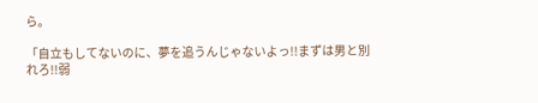ら。

「自立もしてないのに、夢を追うんじゃないよっ!!まずは男と別れろ!!弱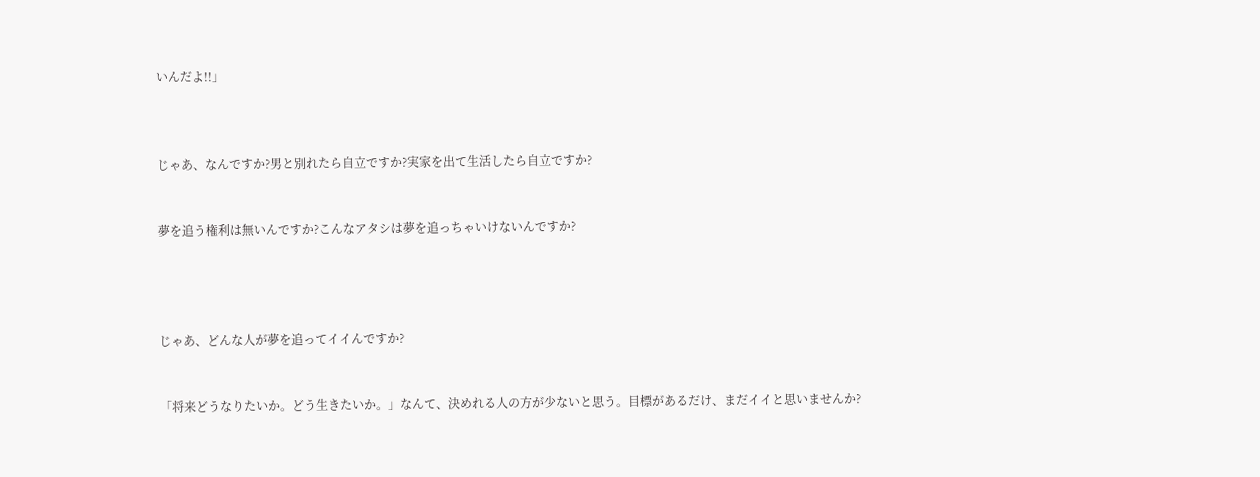いんだよ!!」



じゃあ、なんですか?男と別れたら自立ですか?実家を出て生活したら自立ですか?


夢を追う権利は無いんですか?こんなアタシは夢を追っちゃいけないんですか?




じゃあ、どんな人が夢を追ってイイんですか?


「将来どうなりたいか。どう生きたいか。」なんて、決めれる人の方が少ないと思う。目標があるだけ、まだイイと思いませんか?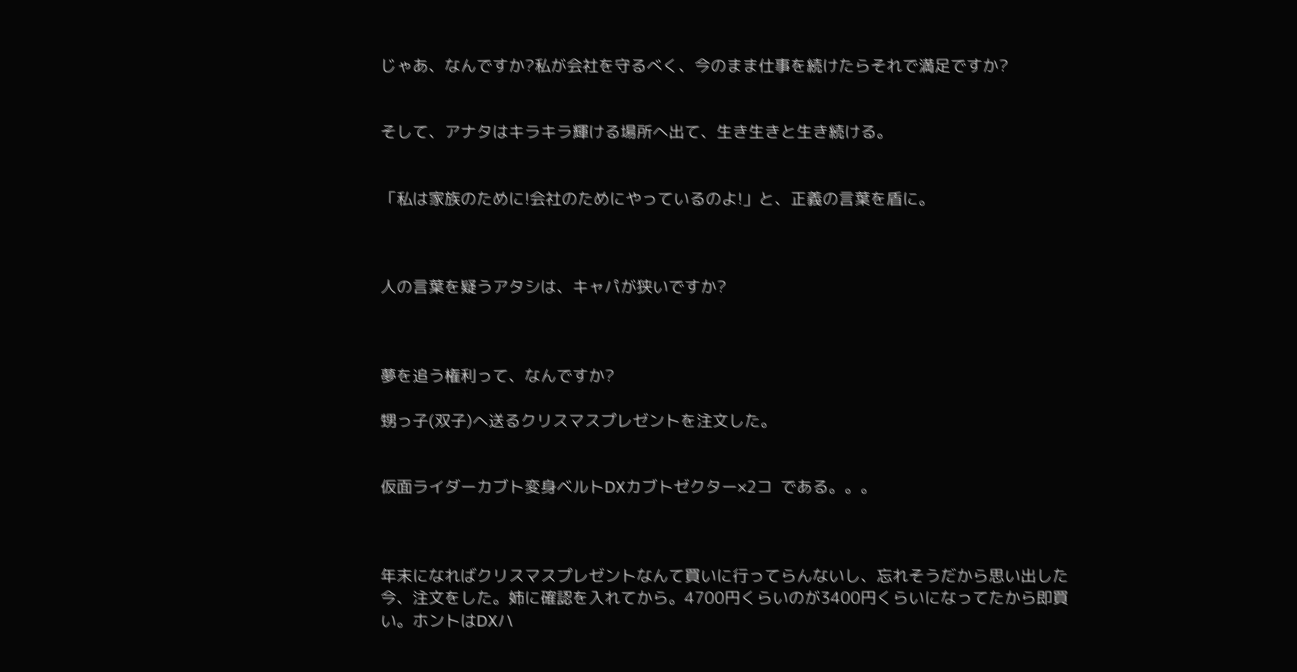じゃあ、なんですか?私が会社を守るべく、今のまま仕事を続けたらそれで満足ですか?


そして、アナタはキラキラ輝ける場所へ出て、生き生きと生き続ける。


「私は家族のために!会社のためにやっているのよ!」と、正義の言葉を盾に。



人の言葉を疑うアタシは、キャパが狭いですか?



夢を追う権利って、なんですか?

甥っ子(双子)へ送るクリスマスプレゼントを注文した。


仮面ライダーカブト変身ベルトDXカブトゼクター×2コ  である。。。



年末になればクリスマスプレゼントなんて買いに行ってらんないし、忘れそうだから思い出した今、注文をした。姉に確認を入れてから。4700円くらいのが3400円くらいになってたから即買い。ホントはDXハ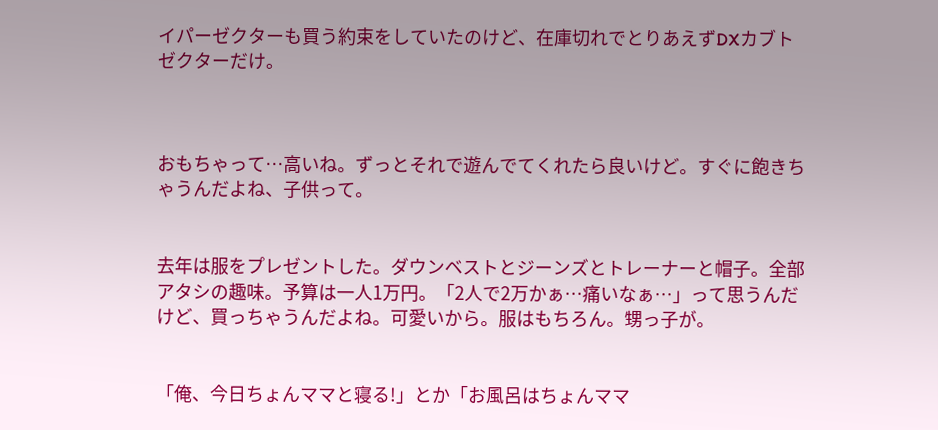イパーゼクターも買う約束をしていたのけど、在庫切れでとりあえずDXカブトゼクターだけ。



おもちゃって…高いね。ずっとそれで遊んでてくれたら良いけど。すぐに飽きちゃうんだよね、子供って。


去年は服をプレゼントした。ダウンベストとジーンズとトレーナーと帽子。全部アタシの趣味。予算は一人1万円。「2人で2万かぁ…痛いなぁ…」って思うんだけど、買っちゃうんだよね。可愛いから。服はもちろん。甥っ子が。


「俺、今日ちょんママと寝る!」とか「お風呂はちょんママ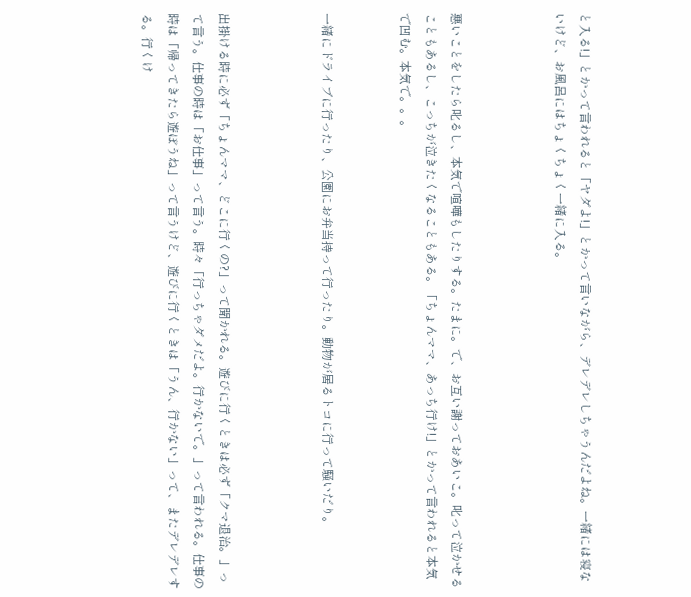と入る!」とかって言われると「ヤダよ!」とかって言いながら、デレデレしちゃうんだよね。一緒には寝ないけど、お風呂にはちょくちょく一緒に入る。



悪いことをしたら叱るし、本気で喧嘩もしたりする。たまに。で、お互い謝っておあいこ。叱って泣かせることもあるし、こっちが泣きたくなることもある。「ちょんママ、あっち行け!」とかって言われると本気で凹む。本気で。。。


一緒にドライブに行ったり、公園にお弁当持って行ったり。動物が居るトコに行って騒いだり。



出掛ける時に必ず「ちょんママ、どこに行くの?」って聞かれる。遊びに行くときは必ず「クマ退治。」って言う。仕事の時は「お仕事」って言う。時々「行っちゃダメだよ。行かないで。」って言われる。仕事の時は「帰ってきたら遊ぼうね」って言うけど、遊びに行くときは「うん、行かない」って、またデレデレする。行くけ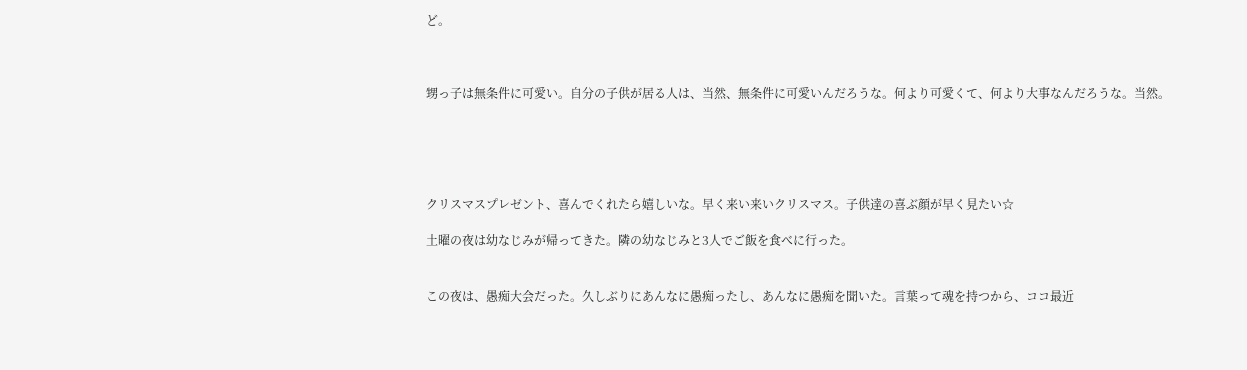ど。



甥っ子は無条件に可愛い。自分の子供が居る人は、当然、無条件に可愛いんだろうな。何より可愛くて、何より大事なんだろうな。当然。





クリスマスプレゼント、喜んでくれたら嬉しいな。早く来い来いクリスマス。子供達の喜ぶ顔が早く見たい☆

土曜の夜は幼なじみが帰ってきた。隣の幼なじみと3人でご飯を食べに行った。


この夜は、愚痴大会だった。久しぶりにあんなに愚痴ったし、あんなに愚痴を聞いた。言葉って魂を持つから、ココ最近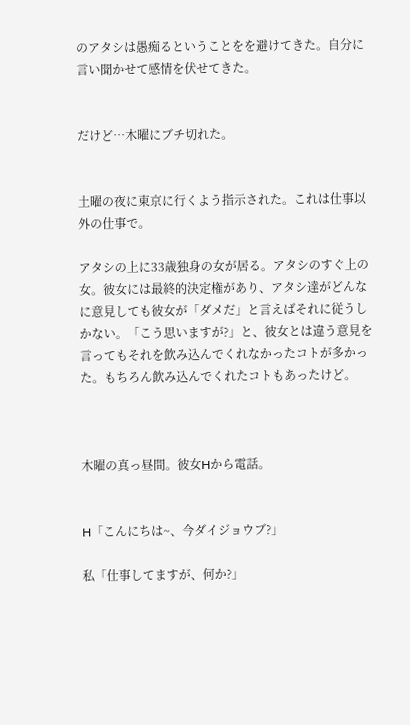のアタシは愚痴るということをを避けてきた。自分に言い聞かせて感情を伏せてきた。


だけど…木曜にブチ切れた。


土曜の夜に東京に行くよう指示された。これは仕事以外の仕事で。

アタシの上に33歳独身の女が居る。アタシのすぐ上の女。彼女には最終的決定権があり、アタシ達がどんなに意見しても彼女が「ダメだ」と言えばそれに従うしかない。「こう思いますが?」と、彼女とは違う意見を言ってもそれを飲み込んでくれなかったコトが多かった。もちろん飲み込んでくれたコトもあったけど。



木曜の真っ昼間。彼女Hから電話。


H「こんにちは~、今ダイジョウブ?」

私「仕事してますが、何か?」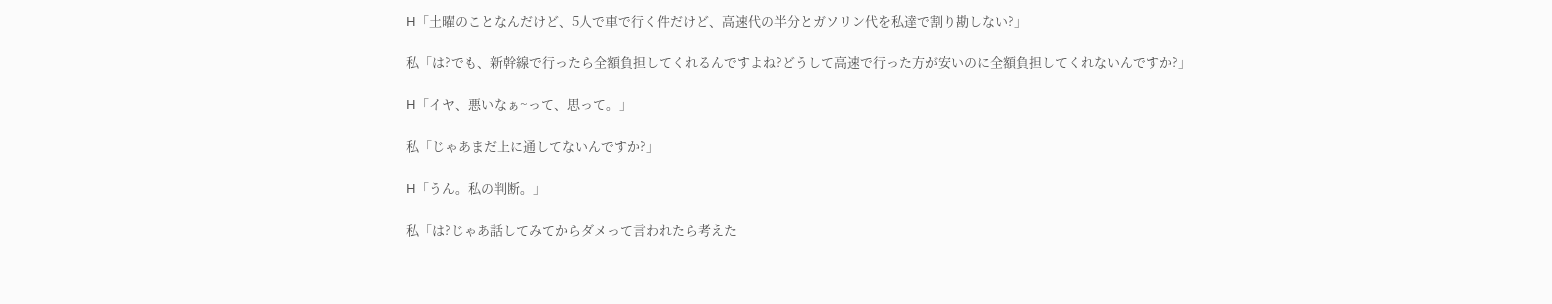H「土曜のことなんだけど、5人で車で行く件だけど、高速代の半分とガソリン代を私達で割り勘しない?」

私「は?でも、新幹線で行ったら全額負担してくれるんですよね?どうして高速で行った方が安いのに全額負担してくれないんですか?」

H「イヤ、悪いなぁ~って、思って。」

私「じゃあまだ上に通してないんですか?」

H「うん。私の判断。」

私「は?じゃあ話してみてからダメって言われたら考えた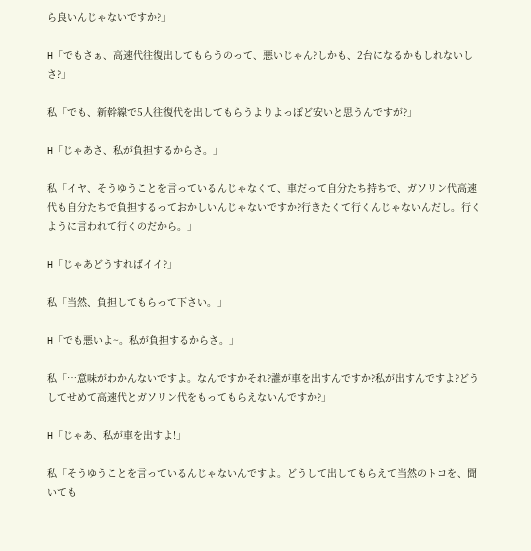ら良いんじゃないですか?」

H「でもさぁ、高速代往復出してもらうのって、悪いじゃん?しかも、2台になるかもしれないしさ?」

私「でも、新幹線で5人往復代を出してもらうよりよっぽど安いと思うんですが?」

H「じゃあさ、私が負担するからさ。」

私「イヤ、そうゆうことを言っているんじゃなくて、車だって自分たち持ちで、ガソリン代高速代も自分たちで負担するっておかしいんじゃないですか?行きたくて行くんじゃないんだし。行くように言われて行くのだから。」

H「じゃあどうすればイイ?」

私「当然、負担してもらって下さい。」

H「でも悪いよ~。私が負担するからさ。」

私「…意味がわかんないですよ。なんですかそれ?誰が車を出すんですか?私が出すんですよ?どうしてせめて高速代とガソリン代をもってもらえないんですか?」

H「じゃあ、私が車を出すよ!」

私「そうゆうことを言っているんじゃないんですよ。どうして出してもらえて当然のトコを、聞いても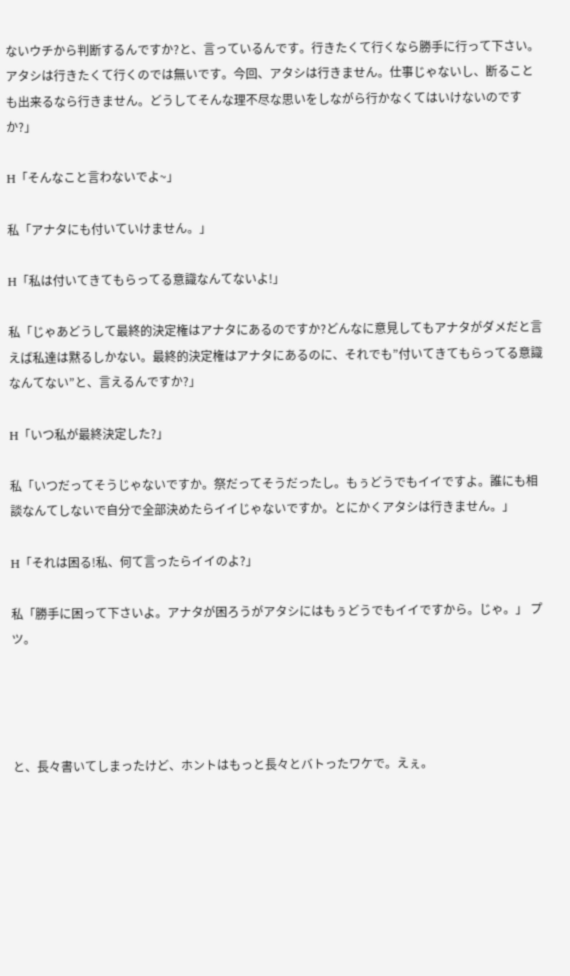ないウチから判断するんですか?と、言っているんです。行きたくて行くなら勝手に行って下さい。アタシは行きたくて行くのでは無いです。今回、アタシは行きません。仕事じゃないし、断ることも出来るなら行きません。どうしてそんな理不尽な思いをしながら行かなくてはいけないのですか?」

H「そんなこと言わないでよ~」

私「アナタにも付いていけません。」

H「私は付いてきてもらってる意識なんてないよ!」

私「じゃあどうして最終的決定権はアナタにあるのですか?どんなに意見してもアナタがダメだと言えば私達は黙るしかない。最終的決定権はアナタにあるのに、それでも”付いてきてもらってる意識なんてない”と、言えるんですか?」

H「いつ私が最終決定した?」

私「いつだってそうじゃないですか。祭だってそうだったし。もぅどうでもイイですよ。誰にも相談なんてしないで自分で全部決めたらイイじゃないですか。とにかくアタシは行きません。」

H「それは困る!私、何て言ったらイイのよ?」

私「勝手に困って下さいよ。アナタが困ろうがアタシにはもぅどうでもイイですから。じゃ。」 プツ。




と、長々書いてしまったけど、ホントはもっと長々とバトったワケで。えぇ。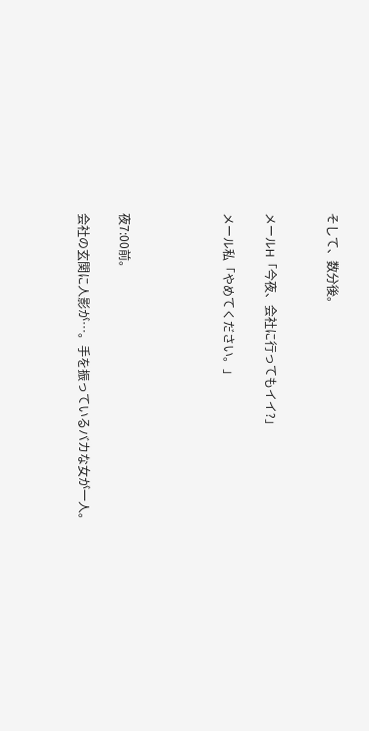そして、数分後。


メールH「今夜、会社に行ってもイイ?」

メール私「やめてください。」




夜7:00前。

会社の玄関に人影が…。手を振っているバカな女が一人。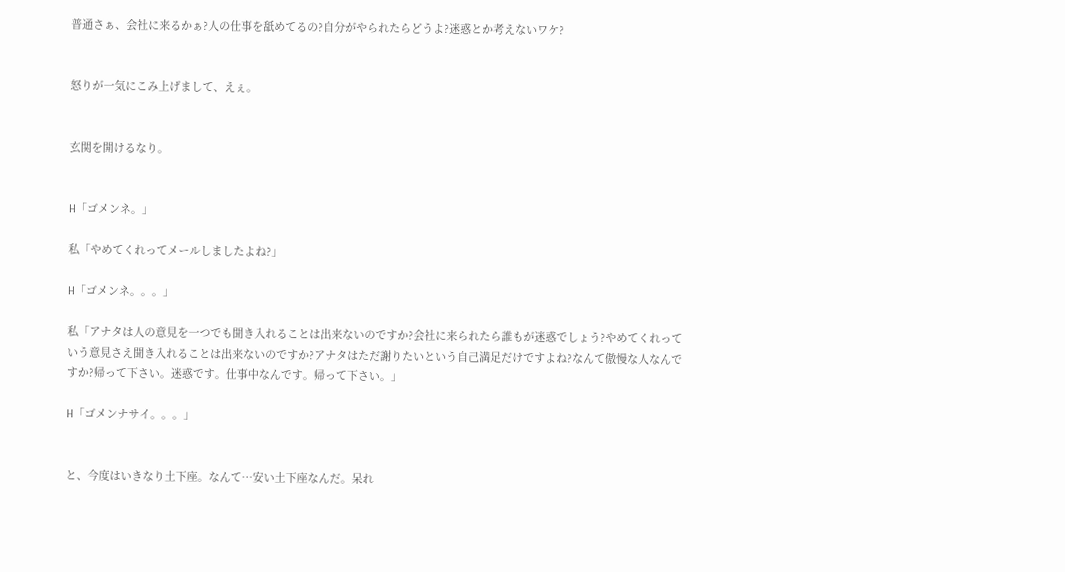普通さぁ、会社に来るかぁ?人の仕事を舐めてるの?自分がやられたらどうよ?迷惑とか考えないワケ?


怒りが一気にこみ上げまして、えぇ。


玄関を開けるなり。


H「ゴメンネ。」

私「やめてくれってメールしましたよね?」

H「ゴメンネ。。。」

私「アナタは人の意見を一つでも聞き入れることは出来ないのですか?会社に来られたら誰もが迷惑でしょう?やめてくれっていう意見さえ聞き入れることは出来ないのですか?アナタはただ謝りたいという自己満足だけですよね?なんて傲慢な人なんですか?帰って下さい。迷惑です。仕事中なんです。帰って下さい。」

H「ゴメンナサイ。。。」


と、今度はいきなり土下座。なんて…安い土下座なんだ。呆れ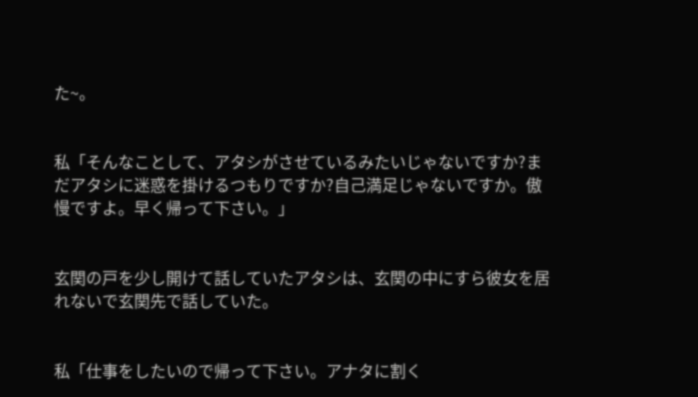た~。


私「そんなことして、アタシがさせているみたいじゃないですか?まだアタシに迷惑を掛けるつもりですか?自己満足じゃないですか。傲慢ですよ。早く帰って下さい。」


玄関の戸を少し開けて話していたアタシは、玄関の中にすら彼女を居れないで玄関先で話していた。


私「仕事をしたいので帰って下さい。アナタに割く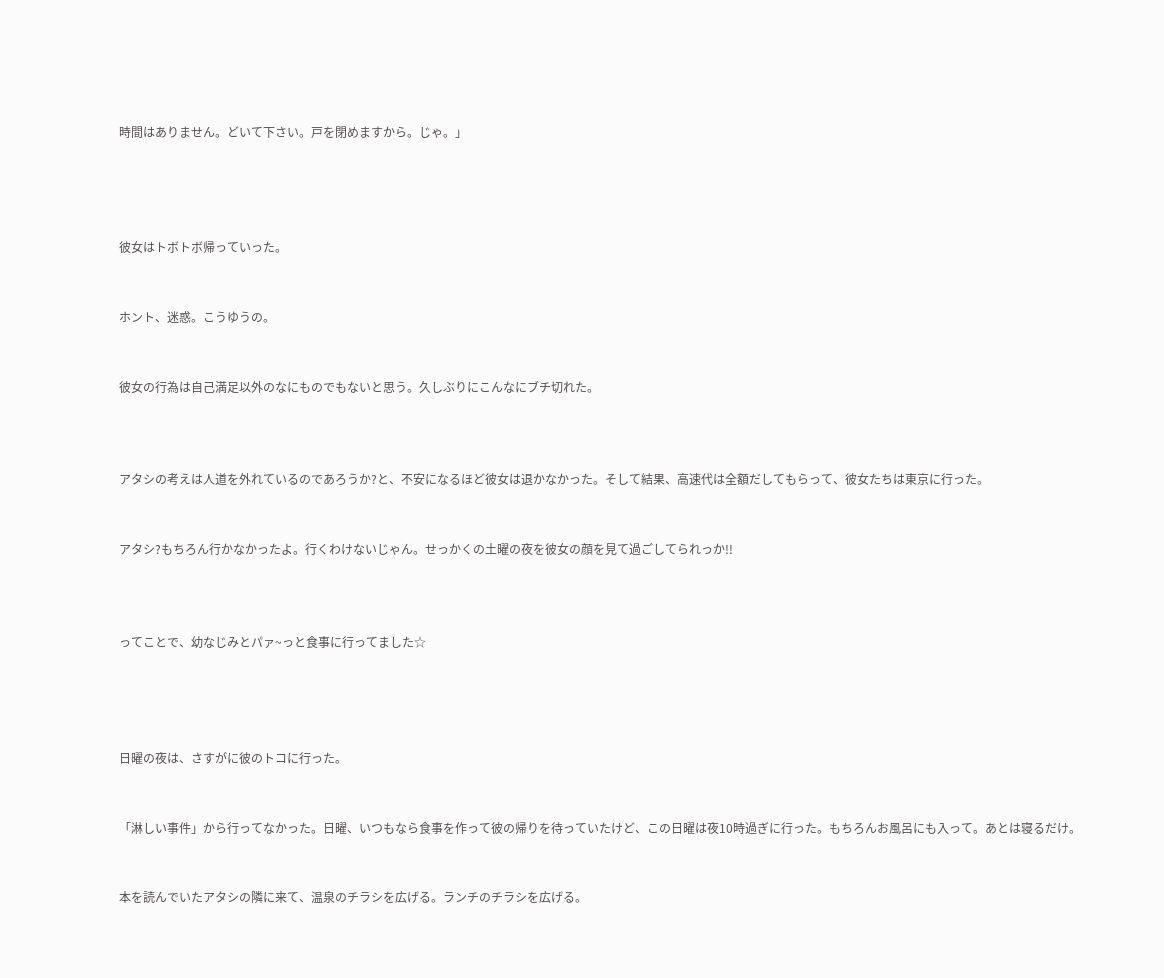時間はありません。どいて下さい。戸を閉めますから。じゃ。」




彼女はトボトボ帰っていった。


ホント、迷惑。こうゆうの。


彼女の行為は自己満足以外のなにものでもないと思う。久しぶりにこんなにブチ切れた。



アタシの考えは人道を外れているのであろうか?と、不安になるほど彼女は退かなかった。そして結果、高速代は全額だしてもらって、彼女たちは東京に行った。


アタシ?もちろん行かなかったよ。行くわけないじゃん。せっかくの土曜の夜を彼女の顔を見て過ごしてられっか!!



ってことで、幼なじみとパァ~っと食事に行ってました☆




日曜の夜は、さすがに彼のトコに行った。


「淋しい事件」から行ってなかった。日曜、いつもなら食事を作って彼の帰りを待っていたけど、この日曜は夜10時過ぎに行った。もちろんお風呂にも入って。あとは寝るだけ。


本を読んでいたアタシの隣に来て、温泉のチラシを広げる。ランチのチラシを広げる。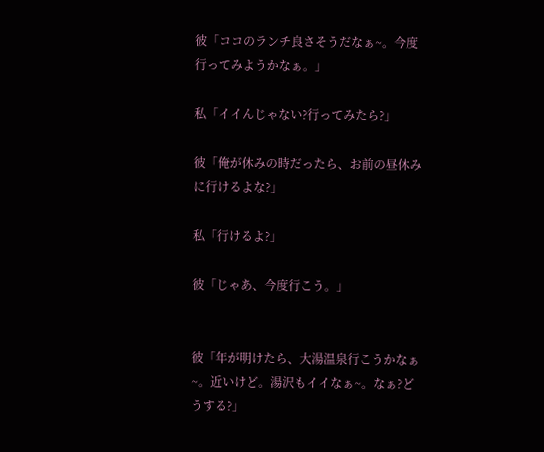彼「ココのランチ良さそうだなぁ~。今度行ってみようかなぁ。」

私「イイんじゃない?行ってみたら?」

彼「俺が休みの時だったら、お前の昼休みに行けるよな?」

私「行けるよ?」

彼「じゃあ、今度行こう。」


彼「年が明けたら、大湯温泉行こうかなぁ~。近いけど。湯沢もイイなぁ~。なぁ?どうする?」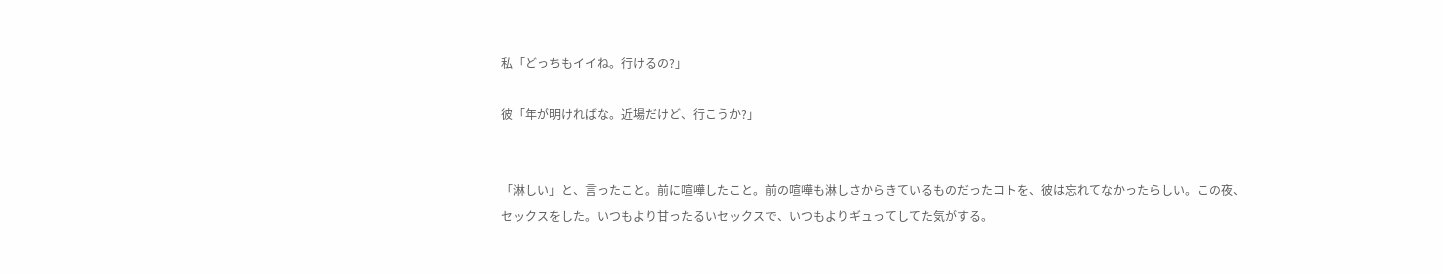私「どっちもイイね。行けるの?」

彼「年が明ければな。近場だけど、行こうか?」


「淋しい」と、言ったこと。前に喧嘩したこと。前の喧嘩も淋しさからきているものだったコトを、彼は忘れてなかったらしい。この夜、セックスをした。いつもより甘ったるいセックスで、いつもよりギュってしてた気がする。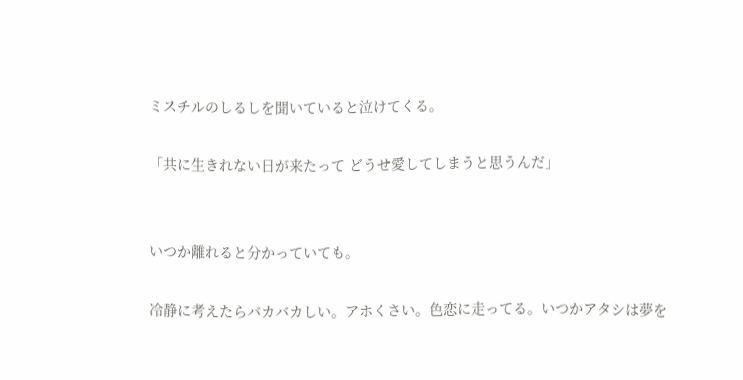ミスチルのしるしを聞いていると泣けてくる。

「共に生きれない日が来たって どうせ愛してしまうと思うんだ」


いつか離れると分かっていても。

冷静に考えたらバカバカしい。アホくさい。色恋に走ってる。いつかアタシは夢を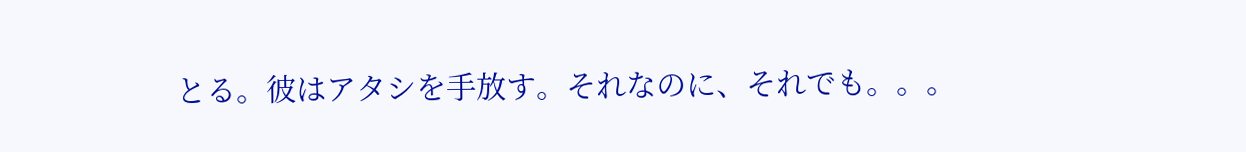とる。彼はアタシを手放す。それなのに、それでも。。。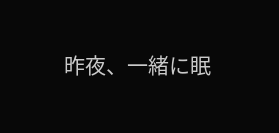昨夜、一緒に眠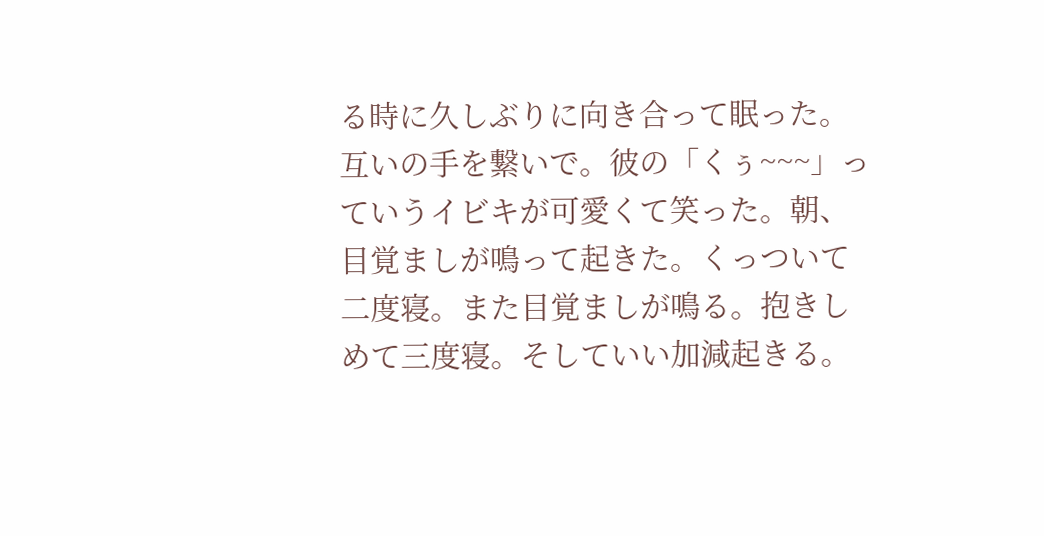る時に久しぶりに向き合って眠った。互いの手を繋いで。彼の「くぅ~~~」っていうイビキが可愛くて笑った。朝、目覚ましが鳴って起きた。くっついて二度寝。また目覚ましが鳴る。抱きしめて三度寝。そしていい加減起きる。